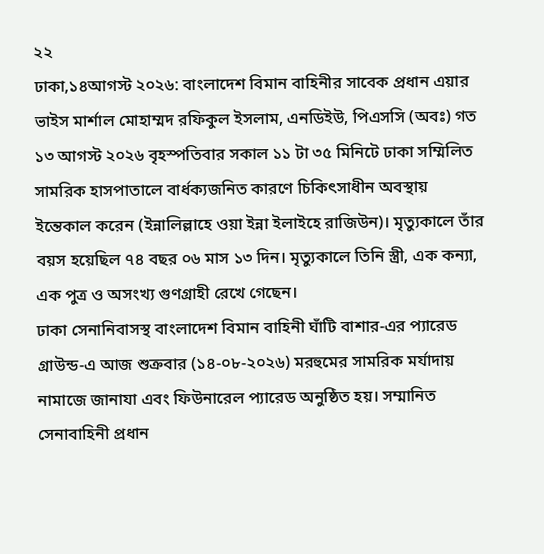২২
ঢাকা,১৪আগস্ট ২০২৬: বাংলাদেশ বিমান বাহিনীর সাবেক প্রধান এয়ার ভাইস মার্শাল মোহাম্মদ রফিকুল ইসলাম, এনডিইউ, পিএসসি (অবঃ) গত ১৩ আগস্ট ২০২৬ বৃহস্পতিবার সকাল ১১ টা ৩৫ মিনিটে ঢাকা সম্মিলিত সামরিক হাসপাতালে বার্ধক্যজনিত কারণে চিকিৎসাধীন অবস্থায় ইন্তেকাল করেন (ইন্নালিল্লাহে ওয়া ইন্না ইলাইহে রাজিউন)। মৃত্যুকালে তাঁর বয়স হয়েছিল ৭৪ বছর ০৬ মাস ১৩ দিন। মৃত্যুকালে তিনি স্ত্রী, এক কন্যা, এক পুত্র ও অসংখ্য গুণগ্রাহী রেখে গেছেন।
ঢাকা সেনানিবাসস্থ বাংলাদেশ বিমান বাহিনী ঘাঁটি বাশার-এর প্যারেড গ্রাউন্ড-এ আজ শুক্রবার (১৪-০৮-২০২৬) মরহুমের সামরিক মর্যাদায় নামাজে জানাযা এবং ফিউনারেল প্যারেড অনুষ্ঠিত হয়। সম্মানিত সেনাবাহিনী প্রধান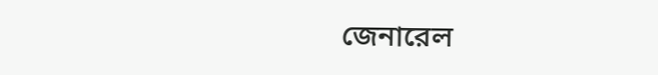জেনারেল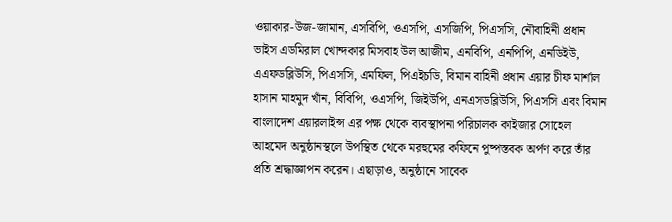ওয়াকার-উজ-জামান, এসবিপি, ওএসপি, এসজিপি, পিএসসি, নৌবাহিনী প্রধান ভাইস এডমিরাল খোন্দকার মিসবাহ উল আজীম, এনবিপি, এনপিপি, এনডিইউ, এএফডব্লিউসি, পিএসসি, এমফিল, পিএইচডি, বিমান বাহিনী প্রধান এয়ার চীফ মার্শাল হাসান মাহমুদ খাঁন, বিবিপি, ওএসপি, জিইউপি, এনএসডব্লিউসি, পিএসসি এবং বিমান বাংলাদেশ এয়ারলাইন্স এর পক্ষ থেকে ব্যবস্থাপনা পরিচালক কাইজার সোহেল আহমেদ অনুষ্ঠানস্থলে উপস্থিত থেকে মরহুমের কফিনে পুষ্পস্তবক অর্পণ করে তাঁর প্রতি শ্রদ্ধাজ্ঞাপন করেন। এছাড়াও, অনুষ্ঠানে সাবেক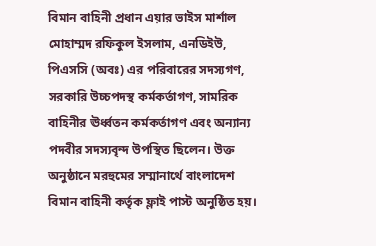বিমান বাহিনী প্রধান এয়ার ভাইস মার্শাল মোহাম্মদ রফিকুল ইসলাম, এনডিইউ, পিএসসি (অবঃ) এর পরিবারের সদস্যগণ, সরকারি উচ্চপদস্থ কর্মকর্তাগণ, সামরিক বাহিনীর ঊর্ধ্বতন কর্মকর্তাগণ এবং অন্যান্য পদবীর সদস্যবৃন্দ উপস্থিত ছিলেন। উক্ত অনুষ্ঠানে মরহুমের সম্মানার্থে বাংলাদেশ বিমান বাহিনী কর্তৃক ফ্লাই পাস্ট অনুষ্ঠিত হয়।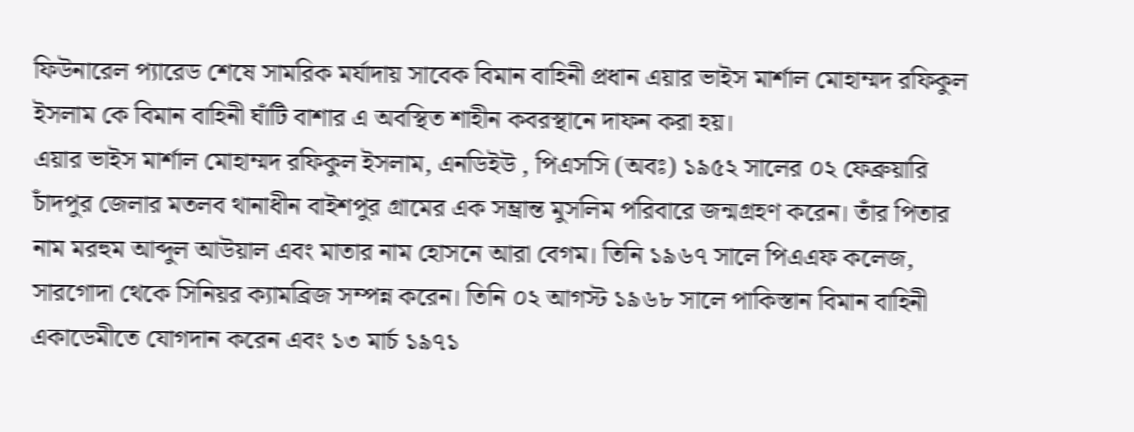ফিউনারেল প্যারেড শেষে সামরিক মর্যাদায় সাবেক বিমান বাহিনী প্রধান এয়ার ভাইস মার্শাল মোহাম্মদ রফিকুল ইসলাম কে বিমান বাহিনী ঘাঁটি বাশার এ অবস্থিত শাহীন কবরস্থানে দাফন করা হয়।
এয়ার ভাইস মার্শাল মোহাম্মদ রফিকুল ইসলাম, এনডিইউ , পিএসসি (অবঃ) ১৯৫২ সালের ০২ ফেব্রুয়ারি চাঁদপুর জেলার মতলব থানাধীন বাইশপুর গ্রামের এক সম্ভ্রান্ত মুসলিম পরিবারে জন্মগ্রহণ করেন। তাঁর পিতার নাম মরহুম আব্দুল আউয়াল এবং মাতার নাম হোসনে আরা বেগম। তিনি ১৯৬৭ সালে পিএএফ কলেজ, সারগোদা থেকে সিনিয়র ক্যামব্রিজ সম্পন্ন করেন। তিনি ০২ আগস্ট ১৯৬৮ সালে পাকিস্তান বিমান বাহিনী একাডেমীতে যোগদান করেন এবং ১৩ মার্চ ১৯৭১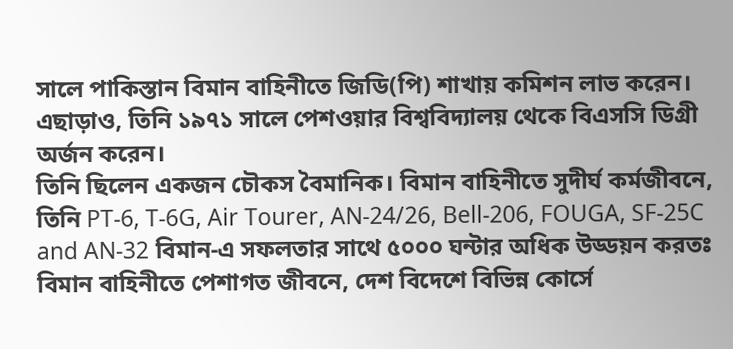সালে পাকিস্তান বিমান বাহিনীতে জিডি(পি) শাখায় কমিশন লাভ করেন। এছাড়াও, তিনি ১৯৭১ সালে পেশওয়ার বিশ্ববিদ্যালয় থেকে বিএসসি ডিগ্রী অর্জন করেন।
তিনি ছিলেন একজন চৌকস বৈমানিক। বিমান বাহিনীতে সুদীর্ঘ কর্মজীবনে, তিনি PT-6, T-6G, Air Tourer, AN-24/26, Bell-206, FOUGA, SF-25C and AN-32 বিমান-এ সফলতার সাথে ৫০০০ ঘন্টার অধিক উড্ডয়ন করতঃ বিমান বাহিনীতে পেশাগত জীবনে, দেশ বিদেশে বিভিন্ন কোর্সে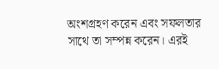অংশগ্রহণ করেন এবং সফলতার সাথে তা সম্পন্ন করেন। এরই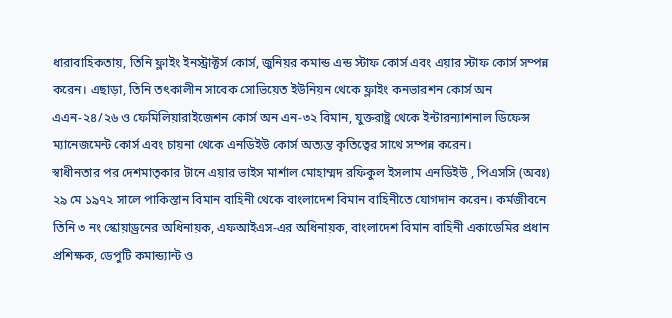ধারাবাহিকতায়, তিনি ফ্লাইং ইনস্ট্রাক্টর্স কোর্স, জুনিয়র কমান্ড এন্ড স্টাফ কোর্স এবং এয়ার স্টাফ কোর্স সম্পন্ন করেন। এছাড়া, তিনি তৎকালীন সাবেক সোভিয়েত ইউনিয়ন থেকে ফ্লাইং কনভারশন কোর্স অন এএন-২৪/২৬ ও ফেমিলিয়ারাইজেশন কোর্স অন এন-৩২ বিমান, যুক্তরাষ্ট্র থেকে ইন্টারন্যাশনাল ডিফেন্স ম্যানেজমেন্ট কোর্স এবং চায়না থেকে এনডিইউ কোর্স অত্যন্ত কৃতিত্বের সাথে সম্পন্ন করেন।
স্বাধীনতার পর দেশমাতৃকার টানে এয়ার ভাইস মার্শাল মোহাম্মদ রফিকুল ইসলাম এনডিইউ , পিএসসি (অবঃ) ২৯ মে ১৯৭২ সালে পাকিস্তান বিমান বাহিনী থেকে বাংলাদেশ বিমান বাহিনীতে যোগদান করেন। কর্মজীবনে তিনি ৩ নং স্কোয়াড্রনের অধিনায়ক, এফআইএস-এর অধিনায়ক, বাংলাদেশ বিমান বাহিনী একাডেমির প্রধান প্রশিক্ষক, ডেপুটি কমান্ড্যান্ট ও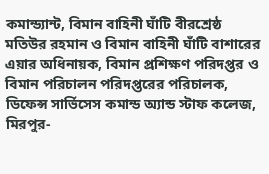কমান্ড্যান্ট, বিমান বাহিনী ঘাঁটি বীরশ্রেষ্ঠ মতিউর রহমান ও বিমান বাহিনী ঘাঁটি বাশারের এয়ার অধিনায়ক, বিমান প্রশিক্ষণ পরিদপ্তর ও বিমান পরিচালন পরিদপ্তরের পরিচালক, ডিফেন্স সার্ভিসেস কমান্ড অ্যান্ড স্টাফ কলেজ, মিরপুর-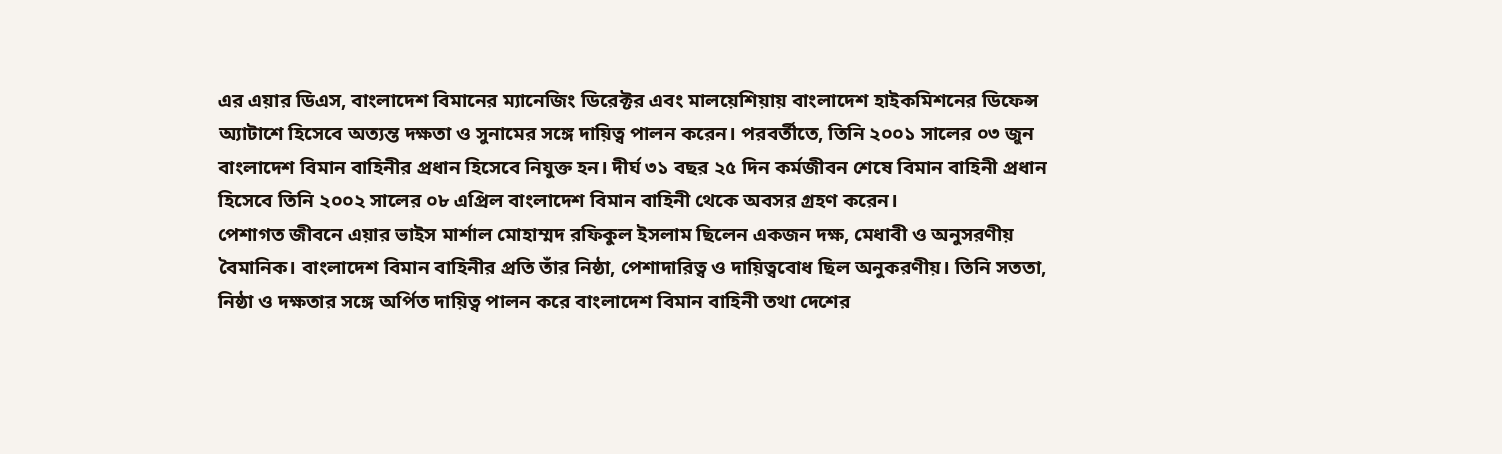এর এয়ার ডিএস, বাংলাদেশ বিমানের ম্যানেজিং ডিরেক্টর এবং মালয়েশিয়ায় বাংলাদেশ হাইকমিশনের ডিফেন্স অ্যাটাশে হিসেবে অত্যন্ত দক্ষতা ও সুনামের সঙ্গে দায়িত্ব পালন করেন। পরবর্তীতে, তিনি ২০০১ সালের ০৩ জুন বাংলাদেশ বিমান বাহিনীর প্রধান হিসেবে নিযুক্ত হন। দীর্ঘ ৩১ বছর ২৫ দিন কর্মজীবন শেষে বিমান বাহিনী প্রধান হিসেবে তিনি ২০০২ সালের ০৮ এপ্রিল বাংলাদেশ বিমান বাহিনী থেকে অবসর গ্রহণ করেন।
পেশাগত জীবনে এয়ার ভাইস মার্শাল মোহাম্মদ রফিকুল ইসলাম ছিলেন একজন দক্ষ, মেধাবী ও অনুসরণীয় বৈমানিক। বাংলাদেশ বিমান বাহিনীর প্রতি তাঁর নিষ্ঠা, পেশাদারিত্ব ও দায়িত্ববোধ ছিল অনুকরণীয়। তিনি সততা, নিষ্ঠা ও দক্ষতার সঙ্গে অর্পিত দায়িত্ব পালন করে বাংলাদেশ বিমান বাহিনী তথা দেশের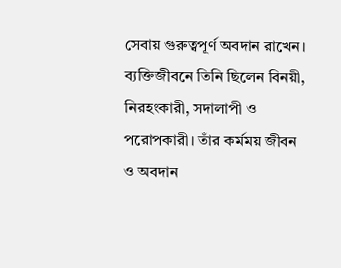সেবায় গুরুত্বপূর্ণ অবদান রাখেন। ব্যক্তিজীবনে তিনি ছিলেন বিনয়ী, নিরহংকারী, সদালাপী ও পরোপকারী। তাঁর কর্মময় জীবন ও অবদান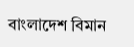বাংলাদেশ বিমান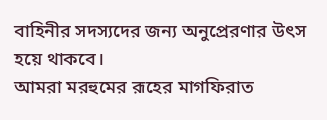বাহিনীর সদস্যদের জন্য অনুপ্রেরণার উৎস হয়ে থাকবে।
আমরা মরহুমের রূহের মাগফিরাত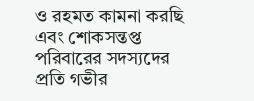ও রহমত কামনা করছি এবং শোকসন্তপ্ত পরিবারের সদস্যদের প্রতি গভীর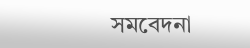সমবেদনা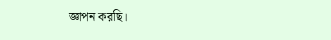জ্ঞাপন করছি।